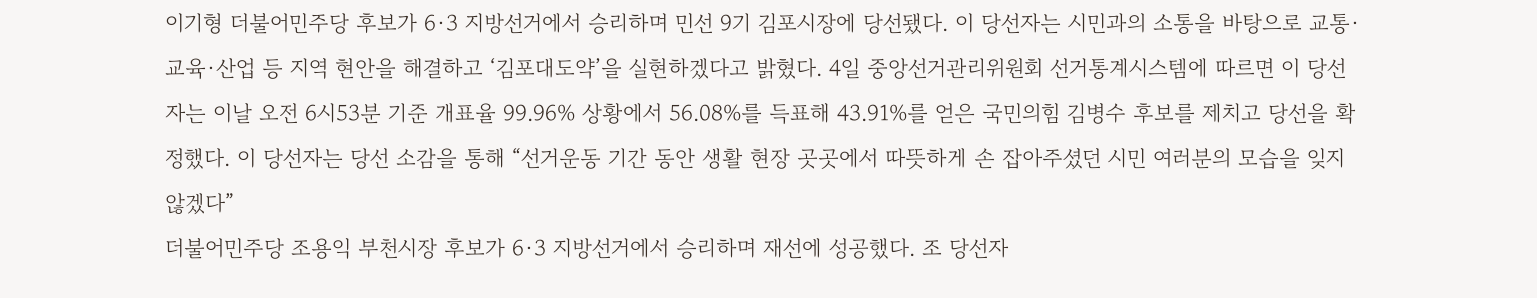이기형 더불어민주당 후보가 6·3 지방선거에서 승리하며 민선 9기 김포시장에 당선됐다. 이 당선자는 시민과의 소통을 바탕으로 교통·교육·산업 등 지역 현안을 해결하고 ‘김포대도약’을 실현하겠다고 밝혔다. 4일 중앙선거관리위원회 선거통계시스템에 따르면 이 당선자는 이날 오전 6시53분 기준 개표율 99.96% 상황에서 56.08%를 득표해 43.91%를 얻은 국민의힘 김병수 후보를 제치고 당선을 확정했다. 이 당선자는 당선 소감을 통해 “선거운동 기간 동안 생활 현장 곳곳에서 따뜻하게 손 잡아주셨던 시민 여러분의 모습을 잊지 않겠다”
더불어민주당 조용익 부천시장 후보가 6·3 지방선거에서 승리하며 재선에 성공했다. 조 당선자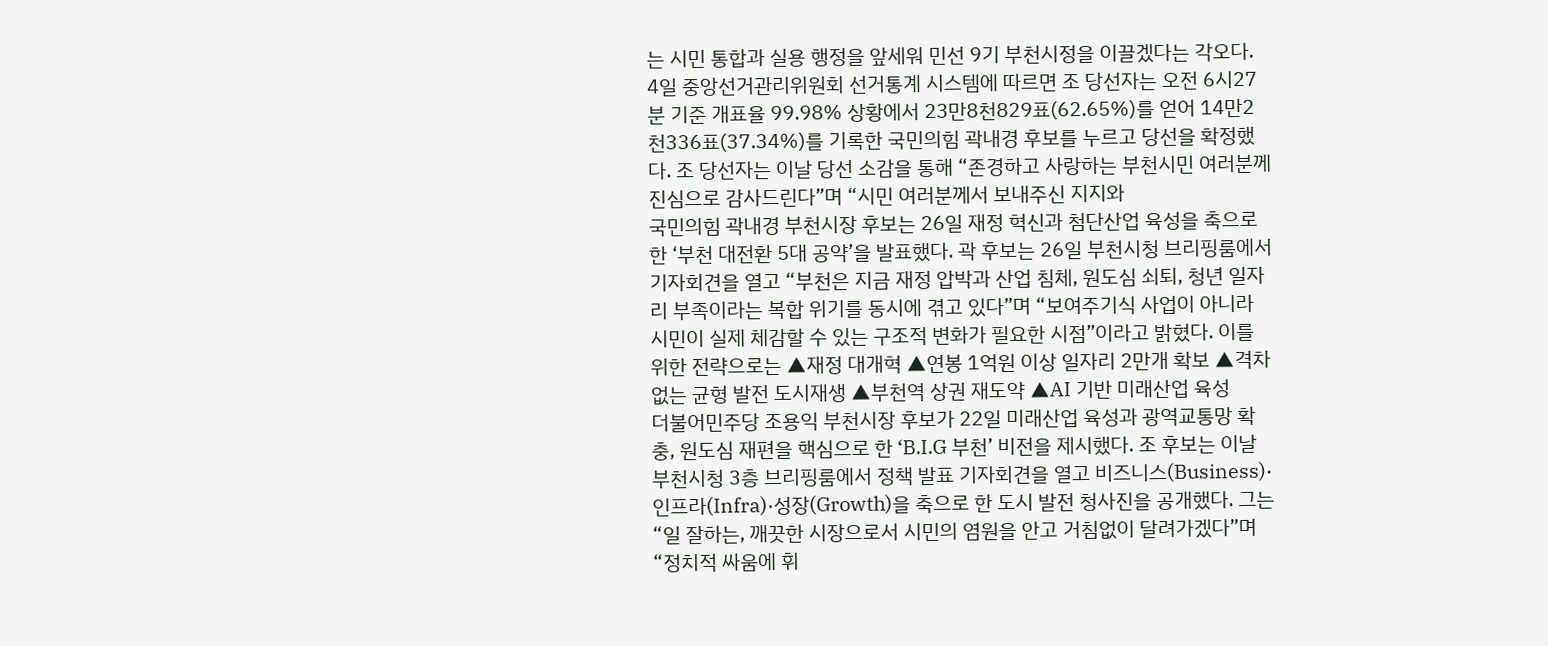는 시민 통합과 실용 행정을 앞세워 민선 9기 부천시정을 이끌겠다는 각오다. 4일 중앙선거관리위원회 선거통계 시스템에 따르면 조 당선자는 오전 6시27분 기준 개표율 99.98% 상황에서 23만8천829표(62.65%)를 얻어 14만2천336표(37.34%)를 기록한 국민의힘 곽내경 후보를 누르고 당선을 확정했다. 조 당선자는 이날 당선 소감을 통해 “존경하고 사랑하는 부천시민 여러분께 진심으로 감사드린다”며 “시민 여러분께서 보내주신 지지와
국민의힘 곽내경 부천시장 후보는 26일 재정 혁신과 첨단산업 육성을 축으로 한 ‘부천 대전환 5대 공약’을 발표했다. 곽 후보는 26일 부천시청 브리핑룸에서 기자회견을 열고 “부천은 지금 재정 압박과 산업 침체, 원도심 쇠퇴, 청년 일자리 부족이라는 복합 위기를 동시에 겪고 있다”며 “보여주기식 사업이 아니라 시민이 실제 체감할 수 있는 구조적 변화가 필요한 시점”이라고 밝혔다. 이를 위한 전략으로는 ▲재정 대개혁 ▲연봉 1억원 이상 일자리 2만개 확보 ▲격차 없는 균형 발전 도시재생 ▲부천역 상권 재도약 ▲AI 기반 미래산업 육성
더불어민주당 조용익 부천시장 후보가 22일 미래산업 육성과 광역교통망 확충, 원도심 재편을 핵심으로 한 ‘B.I.G 부천’ 비전을 제시했다. 조 후보는 이날 부천시청 3층 브리핑룸에서 정책 발표 기자회견을 열고 비즈니스(Business)·인프라(Infra)·성장(Growth)을 축으로 한 도시 발전 청사진을 공개했다. 그는 “일 잘하는, 깨끗한 시장으로서 시민의 염원을 안고 거침없이 달려가겠다”며 “정치적 싸움에 휘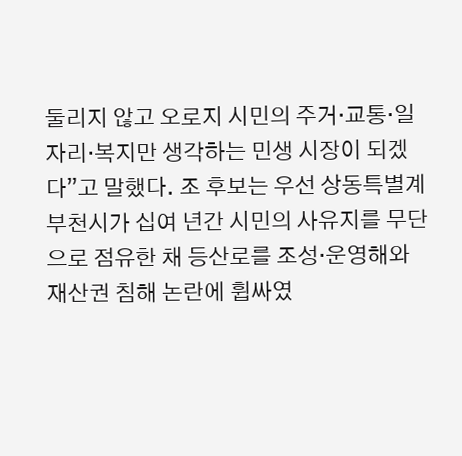둘리지 않고 오로지 시민의 주거·교통·일자리·복지만 생각하는 민생 시장이 되겠다”고 말했다. 조 후보는 우선 상동특별계
부천시가 십여 년간 시민의 사유지를 무단으로 점유한 채 등산로를 조성·운영해와 재산권 침해 논란에 휩싸였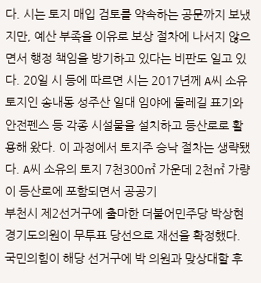다. 시는 토지 매입 검토를 약속하는 공문까지 보냈지만, 예산 부족을 이유로 보상 절차에 나서지 않으면서 행정 책임을 방기하고 있다는 비판도 일고 있다. 20일 시 등에 따르면 시는 2017년께 A씨 소유 토지인 송내동 성주산 일대 임야에 둘레길 표기와 안전펜스 등 각종 시설물을 설치하고 등산로로 활용해 왔다. 이 과정에서 토지주 승낙 절차는 생략됐다. A씨 소유의 토지 7천300㎡ 가운데 2천㎡ 가량이 등산로에 포함되면서 공공기
부천시 제2선거구에 출마한 더불어민주당 박상현 경기도의원이 무투표 당선으로 재선을 확정했다. 국민의힘이 해당 선거구에 박 의원과 맞상대할 후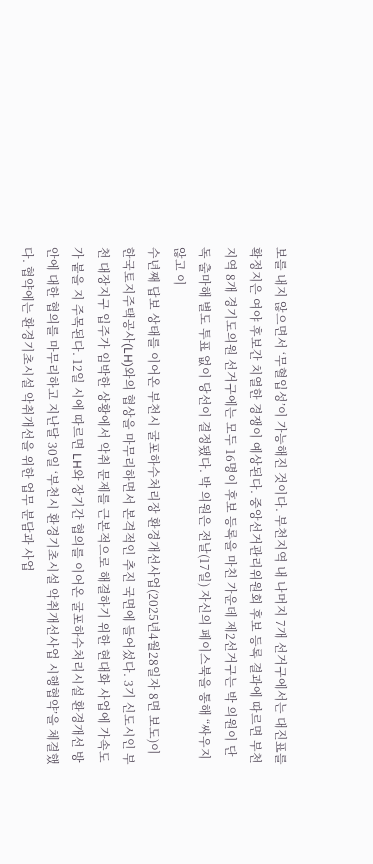보를 내지 않으면서 ‘무혈입성’이 가능해진 것이다. 부천지역 내 나머지 7개 선거구에서는 대진표를 확정지은 여야 후보간 치열한 경쟁이 예상된다. 중앙선거관리위원회 후보 등록 결과에 따르면 부천지역 8개 경기도의원 선거구에는 모두 16명이 후보 등록을 마친 가운데 제2선거구는 박 의원이 단독 출마해 별도 투표 없이 당선이 결정됐다. 박 의원은 전날(17일) 자신의 페이스북을 통해 “싸우지 않고 이
수년째 답보 상태를 이어온 부천시 굴포하수처리장 환경개선사업(2025년4월28일자 8면 보도)이 한국토지주택공사(LH)와의 협상을 마무리하면서 본격적인 추진 국면에 들어섰다. 3기 신도시인 부천 대장지구 입주가 임박한 상황에서 악취 문제를 근본적으로 해결하기 위한 현대화 사업에 가속도가 붙을 지 주목된다. 12일 시에 따르면 LH와 장기간 협의를 이어온 굴포하수처리시설 환경개선 방안에 대한 협의를 마무리하고 지난달 30일 ‘부천시 환경기초시설 악취개선사업 시행협약’을 체결했다. 협약에는 환경기초시설 악취개선을 위한 업무 분담과 사업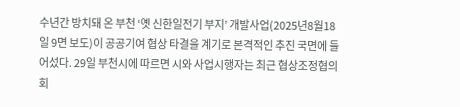수년간 방치돼 온 부천 ‘옛 신한일전기 부지’ 개발사업(2025년8월18일 9면 보도)이 공공기여 협상 타결을 계기로 본격적인 추진 국면에 들어섰다. 29일 부천시에 따르면 시와 사업시행자는 최근 협상조정협의회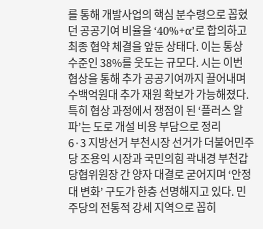를 통해 개발사업의 핵심 분수령으로 꼽혔던 공공기여 비율을 ‘40%+α’로 합의하고 최종 협약 체결을 앞둔 상태다. 이는 통상 수준인 38%를 웃도는 규모다. 시는 이번 협상을 통해 추가 공공기여까지 끌어내며 수백억원대 추가 재원 확보가 가능해졌다. 특히 협상 과정에서 쟁점이 된 ‘플러스 알파’는 도로 개설 비용 부담으로 정리
6·3 지방선거 부천시장 선거가 더불어민주당 조용익 시장과 국민의힘 곽내경 부천갑 당협위원장 간 양자 대결로 굳어지며 ‘안정 대 변화’ 구도가 한층 선명해지고 있다. 민주당의 전통적 강세 지역으로 꼽히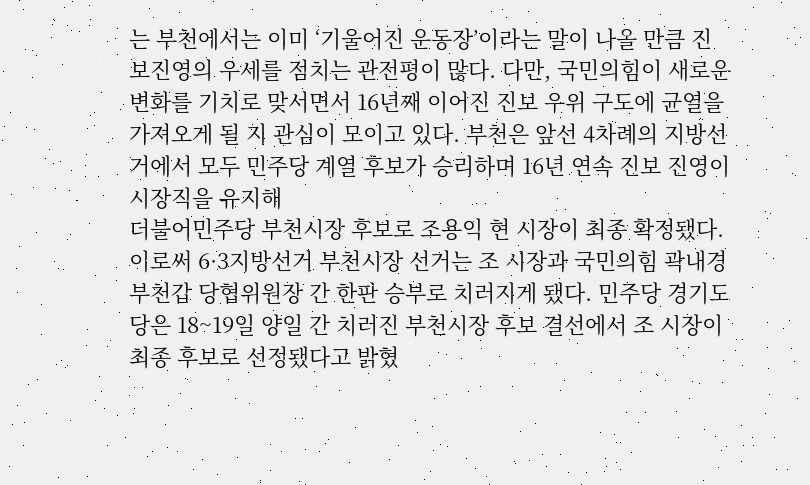는 부천에서는 이미 ‘기울어진 운동장’이라는 말이 나올 만큼 진보진영의 우세를 점치는 관전평이 많다. 다만, 국민의힘이 새로운 변화를 기치로 맞서면서 16년째 이어진 진보 우위 구도에 균열을 가져오게 될 지 관심이 모이고 있다. 부천은 앞선 4차례의 지방선거에서 모두 민주당 계열 후보가 승리하며 16년 연속 진보 진영이 시장직을 유지해
더불어민주당 부천시장 후보로 조용익 현 시장이 최종 확정됐다. 이로써 6·3지방선거 부천시장 선거는 조 시장과 국민의힘 곽내경 부천갑 당협위원장 간 한판 승부로 치러지게 됐다. 민주당 경기도당은 18~19일 양일 간 치러진 부천시장 후보 결선에서 조 시장이 최종 후보로 선정됐다고 밝혔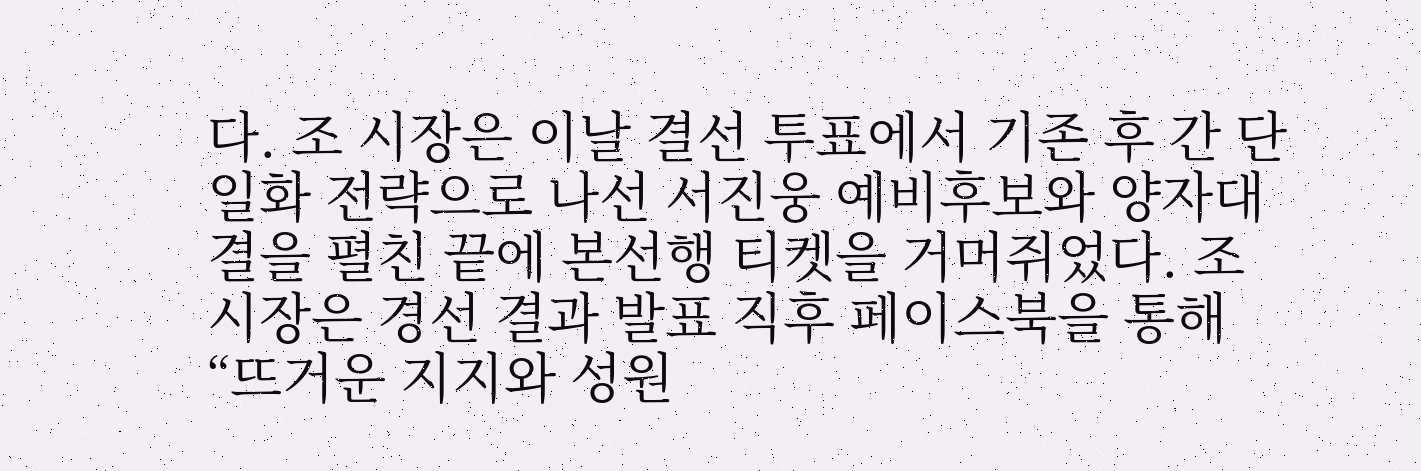다. 조 시장은 이날 결선 투표에서 기존 후 간 단일화 전략으로 나선 서진웅 예비후보와 양자대결을 펼친 끝에 본선행 티켓을 거머쥐었다. 조 시장은 경선 결과 발표 직후 페이스북을 통해 “뜨거운 지지와 성원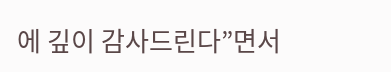에 깊이 감사드린다”면서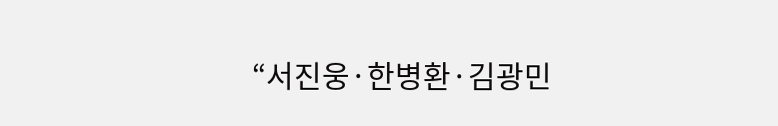“서진웅·한병환·김광민